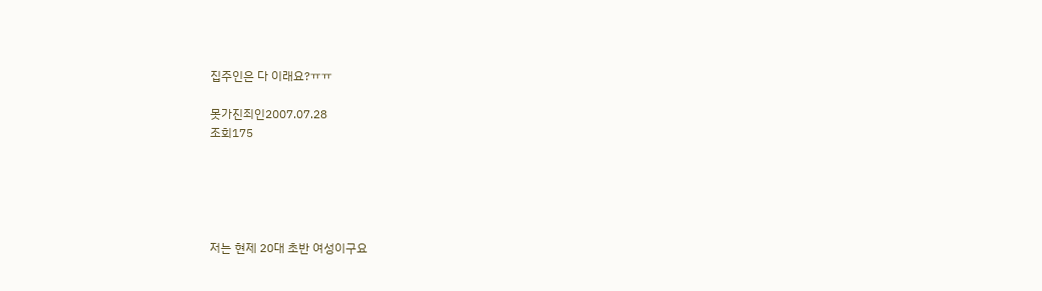집주인은 다 이래요?ㅠㅠ

못가진죄인2007.07.28
조회175





저는 현제 20대 초반 여성이구요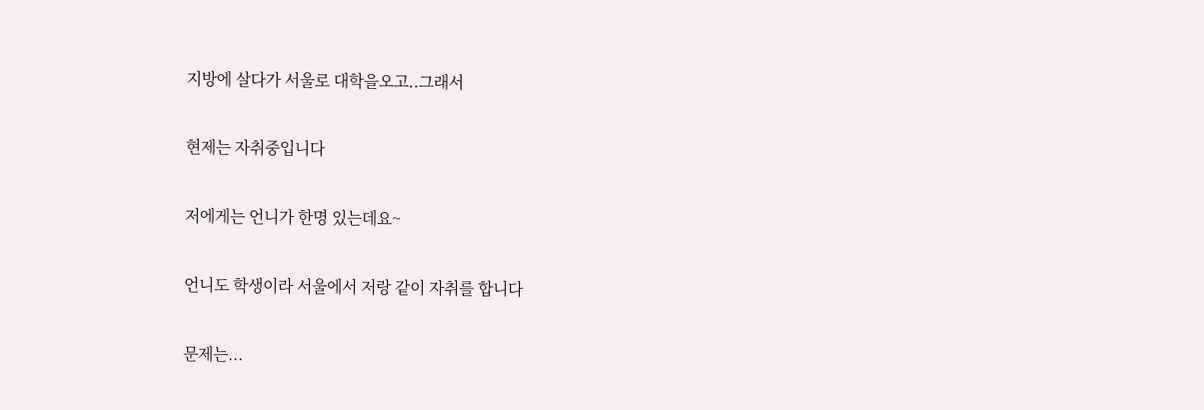지방에 살다가 서울로 대학을오고..그래서

현제는 자취중입니다

저에게는 언니가 한명 있는데요~

언니도 학생이라 서울에서 저랑 같이 자취를 합니다

문제는...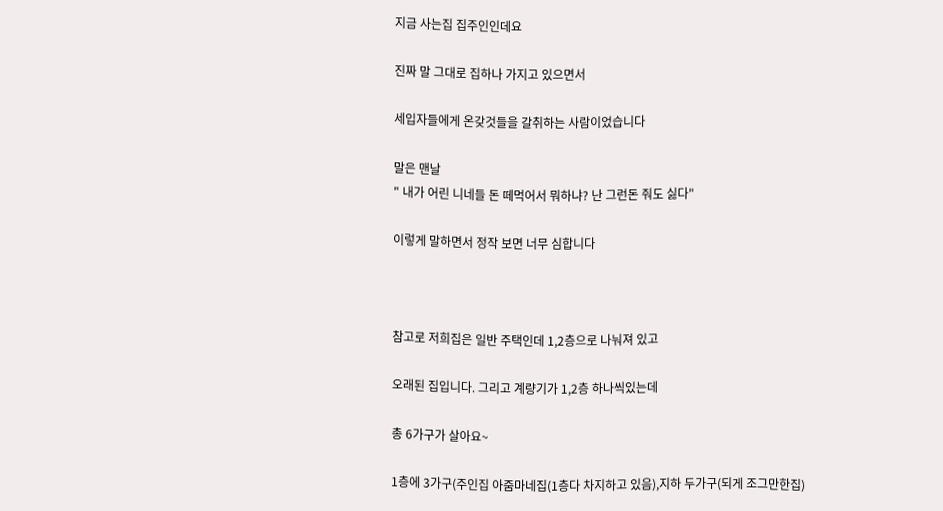지금 사는집 집주인인데요

진짜 말 그대로 집하나 가지고 있으면서

세입자들에게 온갖것들을 갈취하는 사람이었습니다

말은 맨날
" 내가 어린 니네들 돈 떼먹어서 뭐하냐? 난 그런돈 줘도 싫다"

이렇게 말하면서 정작 보면 너무 심합니다



참고로 저희집은 일반 주택인데 1,2층으로 나눠져 있고

오래된 집입니다. 그리고 계량기가 1,2층 하나씩있는데

총 6가구가 살아요~

1층에 3가구(주인집 아줌마네집(1층다 차지하고 있음),지하 두가구(되게 조그만한집)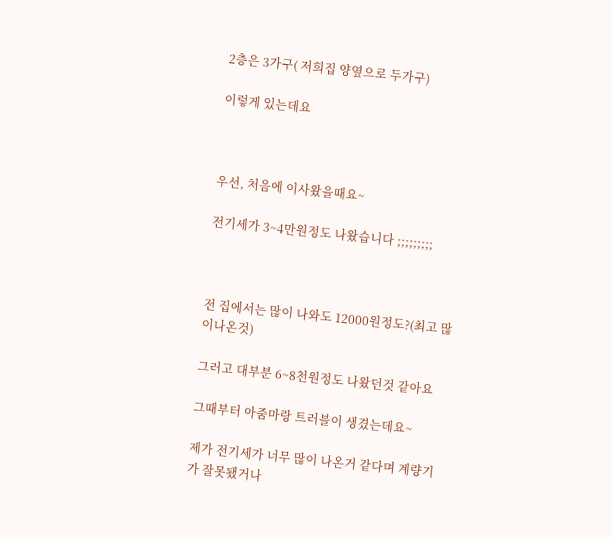2층은 3가구( 저희집 양옆으로 두가구)

이렇게 있는데요



우선, 처음에 이사왔을때요~

전기세가 3~4만원정도 나왔습니다 ;;;;;;;;;



전 집에서는 많이 나와도 12000원정도?(최고 많이나온것)

그러고 대부분 6~8천원정도 나왔던것 같아요

그때부터 아줌마랑 트러블이 생겼는데요~

제가 전기세가 너무 많이 나온거 같다며 계량기가 잘못됐거나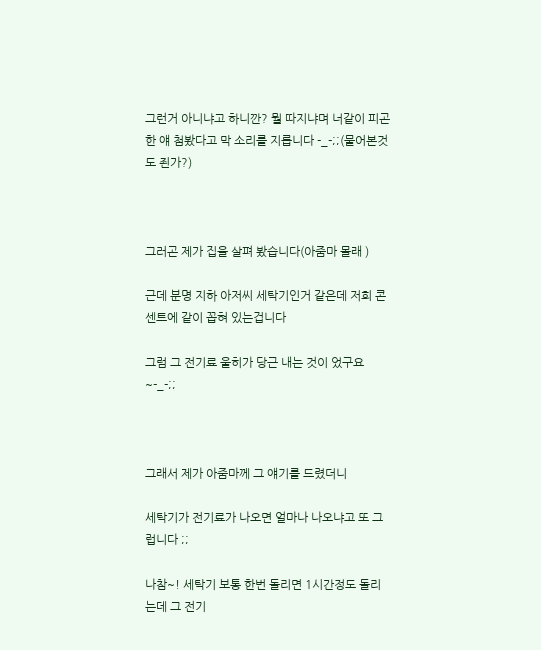그런거 아니냐고 하니깐? 뭘 따지냐며 너같이 피곤한 얘 첨봤다고 막 소리를 지릅니다 -_-;;(물어본것도 죈가?)



그러곤 제가 집을 살펴 봤습니다(아줌마 몰래 )

근데 분명 지하 아저씨 세탁기인거 같은데 저희 콘센트에 같이 꼽혀 있는겁니다

그럼 그 전기료 울히가 당근 내는 것이 었구요~-_-;;



그래서 제가 아줌마께 그 얘기를 드렸더니

세탁기가 전기료가 나오면 얼마나 나오냐고 또 그럽니다 ;;

나참~! 세탁기 보통 한번 돌리면 1시간정도 돌리는데 그 전기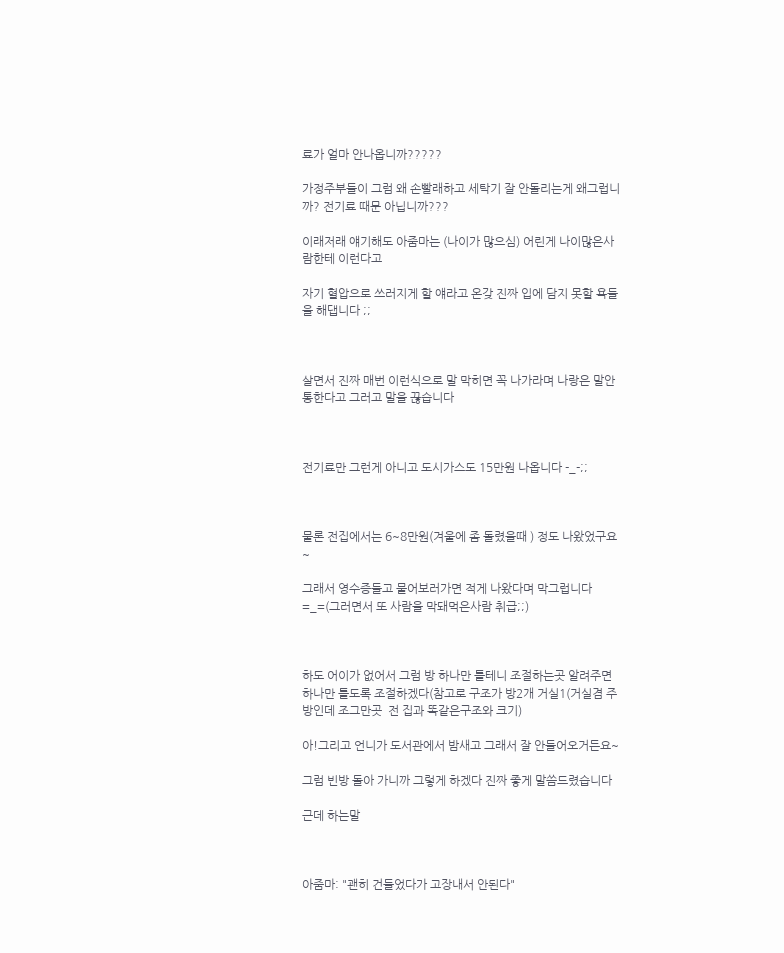료가 얼마 안나옵니까?????

가정주부들이 그럼 왜 손빨래하고 세탁기 잘 안돌리는게 왜그럽니까? 전기료 때문 아닙니까???

이래저래 얘기해도 아줌마는 (나이가 많으심) 어린게 나이많은사람한테 이런다고

자기 혈압으로 쓰러지게 할 얘라고 온갖 진짜 입에 담지 못할 욕들을 해댑니다 ;;



살면서 진짜 매번 이런식으로 말 막히면 꼭 나가라며 나랑은 말안통한다고 그러고 말을 끊습니다



전기료만 그런게 아니고 도시가스도 15만원 나옵니다 -_-;;



물론 전집에서는 6~8만원(겨울에 좀 돌렸을때 ) 정도 나왔었구요~

그래서 영수증들고 물어보러가면 적게 나왔다며 막그럽니다=_=(그러면서 또 사람을 막돼먹은사람 취급;;)



하도 어이가 없어서 그럼 방 하나만 틀테니 조절하는곳 알려주면 하나만 틀도록 조절하겠다(참고로 구조가 방2개 거실1(거실겸 주방인데 조그만곳  전 집과 똑같은구조와 크기)

아!그리고 언니가 도서관에서 밤새고 그래서 잘 안들어오거든요~

그럼 빈방 돌아 가니까 그렇게 하겠다 진짜 좋게 말씀드렸습니다

근데 하는말



아줌마: "괜히 건들었다가 고장내서 안된다"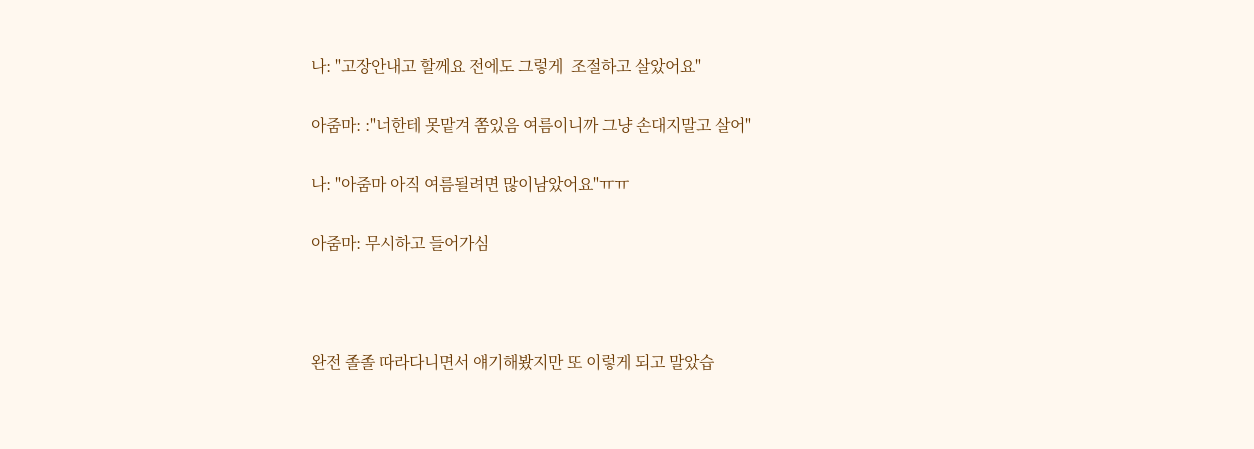나: "고장안내고 할께요 전에도 그렇게  조절하고 살았어요"

아줌마: :"너한테 못맡겨 쫌있음 여름이니까 그냥 손대지말고 살어"

나: "아줌마 아직 여름될려면 많이남았어요"ㅠㅠ

아줌마: 무시하고 들어가심



완전 졸졸 따라다니면서 얘기해봤지만 또 이렇게 되고 말았습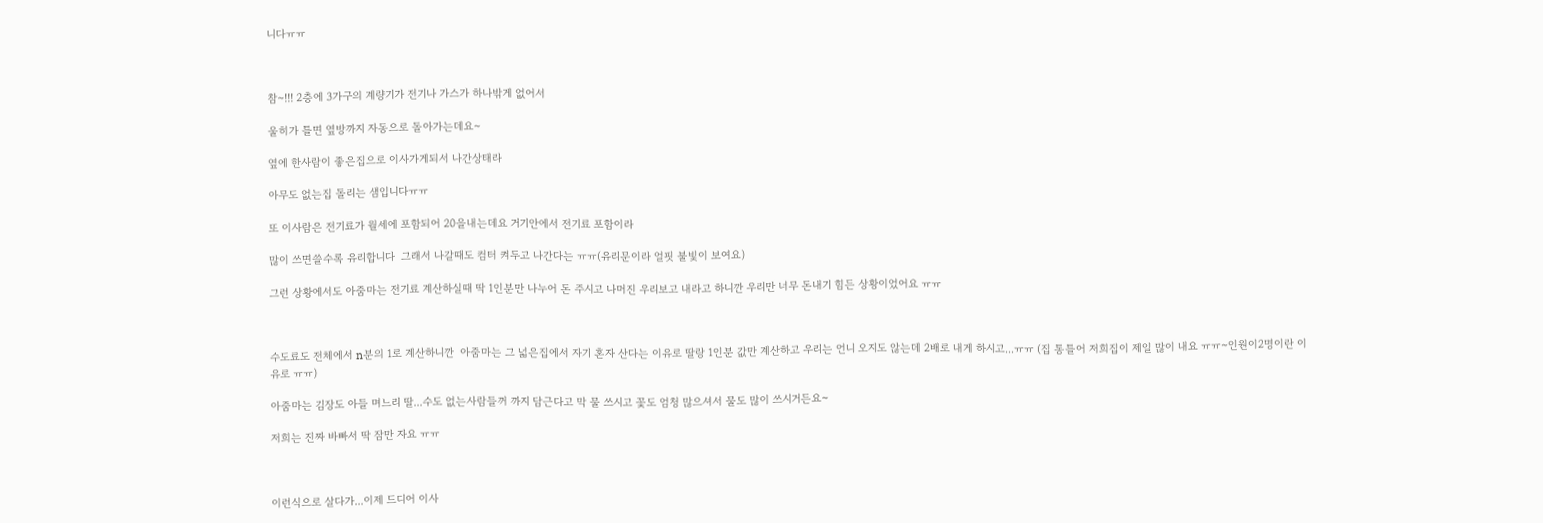니다ㅠㅠ



참~!!! 2층에 3가구의 계량기가 전기나 가스가 하나밖게 없어서

울히가 틀면 옆방까지 자동으로 돌아가는데요~

옆에 한사람이 좋은집으로 이사가게되서 나간상태라

아무도 없는집 돌리는 샘입니다ㅠㅠ

또 이사람은 전기료가 월세에 포함되어 20을내는데요 거기안에서 전기료 포함이라

많이 쓰면쓸수록 유리합니다  그래서 나갈때도 컴터 켜두고 나간다는 ㅠㅠ(유리문이라 얼핏 불빛이 보여요)

그런 상황에서도 아줌마는 전기료 계산하실때 딱 1인분만 나누어 돈 주시고 나머진 우리보고 내라고 하니깐 우리만 너무 돈내기 힘든 상황이었어요 ㅠㅠ



수도료도 전체에서 n분의 1로 계산하니깐  아줌마는 그 넓은집에서 자기 혼자 산다는 이유로 딸랑 1인분 값만 계산하고 우리는 언니 오지도 않는데 2배로 내게 하시고...ㅠㅠ (집 통틀어 저희집이 제일 많이 내요 ㅠㅠ~인원이2명이란 이유로 ㅠㅠ)

아줌마는 김장도 아들 며느리 딸...수도 없는사람들꺼 까지 담근다고 막 물 쓰시고 꽃도 엄청 많으셔서 물도 많이 쓰시거든요~

저희는 진짜 바빠서 딱 잠만 자요 ㅠㅠ



이런식으로 살다가...이제 드디어 이사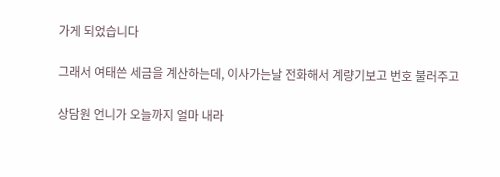가게 되었습니다

그래서 여태쓴 세금을 계산하는데, 이사가는날 전화해서 계량기보고 번호 불러주고

상담원 언니가 오늘까지 얼마 내라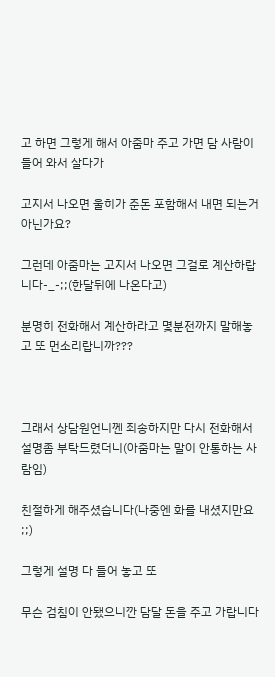고 하면 그렇게 해서 아줌마 주고 가면 담 사람이 들어 와서 살다가

고지서 나오면 울히가 준돈 포함해서 내면 되는거 아닌가요?

그런데 아줌마는 고지서 나오면 그걸로 계산하랍니다-_-;;(한달뒤에 나온다고)

분명히 전화해서 계산하라고 몇분전까지 말해놓고 또 먼소리랍니까???



그래서 상담원언니껜 죄송하지만 다시 전화해서 설명좀 부탁드렸더니(아줌마는 말이 안통하는 사람임)

친절하게 해주셨습니다(나중엔 화를 내셨지만요 ;;)

그렇게 설명 다 들어 놓고 또

무슨 검침이 안됐으니깐 담달 돈을 주고 가랍니다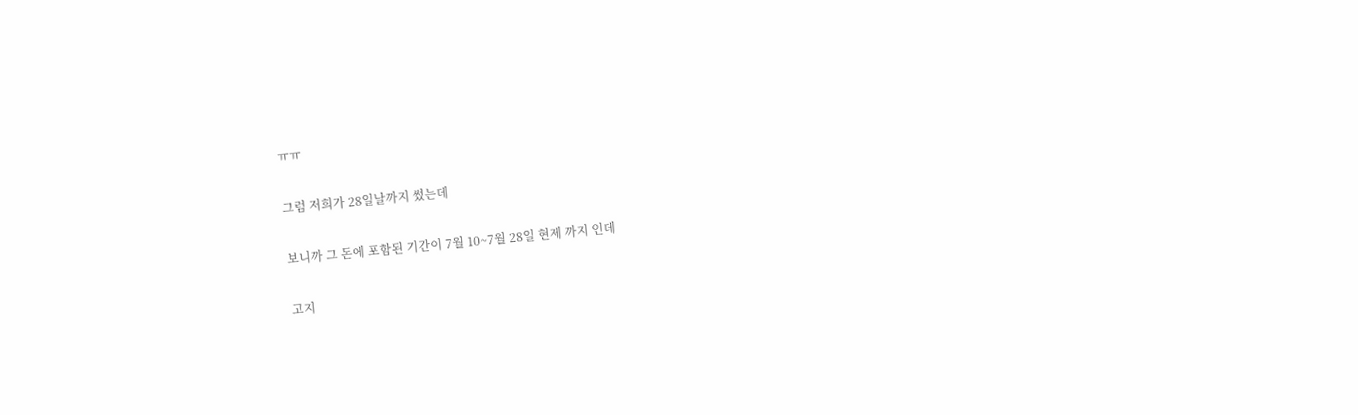ㅠㅠ

그럼 저희가 28일날까지 썼는데

보니까 그 돈에 포함된 기간이 7월 10~7월 28일 현제 까지 인데

고지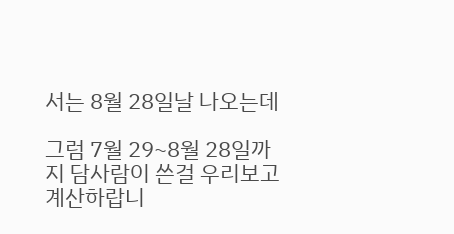서는 8월 28일날 나오는데

그럼 7월 29~8월 28일까지 담사람이 쓴걸 우리보고 계산하랍니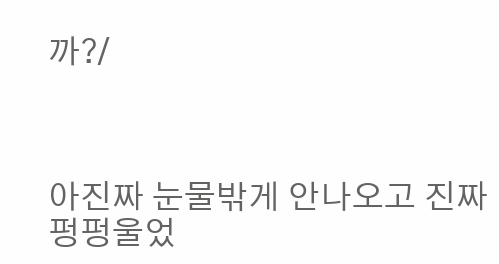까?/



아진짜 눈물밖게 안나오고 진짜 펑펑울었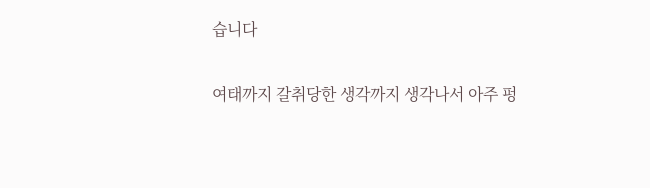습니다

여태까지 갈취당한 생각까지 생각나서 아주 펑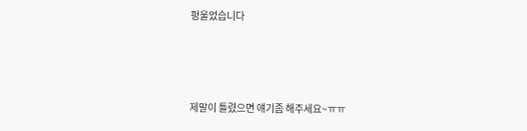펑울었습니다



제말이 틀렸으면 얘기좀 해주세요~ㅠㅠ